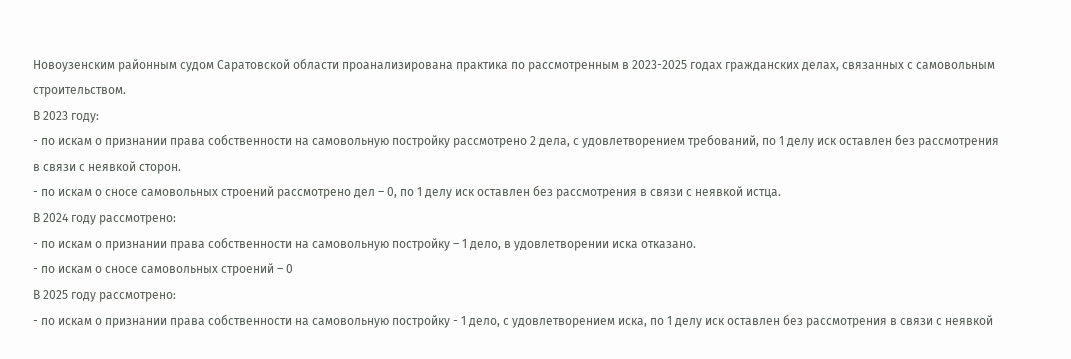Новоузенским районным судом Саратовской области проанализирована практика по рассмотренным в 2023-2025 годах гражданских делах, связанных с самовольным строительством.
В 2023 году:
- по искам о признании права собственности на самовольную постройку рассмотрено 2 дела, с удовлетворением требований, по 1 делу иск оставлен без рассмотрения в связи с неявкой сторон.
- по искам о сносе самовольных строений рассмотрено дел – 0, по 1 делу иск оставлен без рассмотрения в связи с неявкой истца.
В 2024 году рассмотрено:
- по искам о признании права собственности на самовольную постройку – 1 дело, в удовлетворении иска отказано.
- по искам о сносе самовольных строений – 0
В 2025 году рассмотрено:
- по искам о признании права собственности на самовольную постройку - 1 дело, с удовлетворением иска, по 1 делу иск оставлен без рассмотрения в связи с неявкой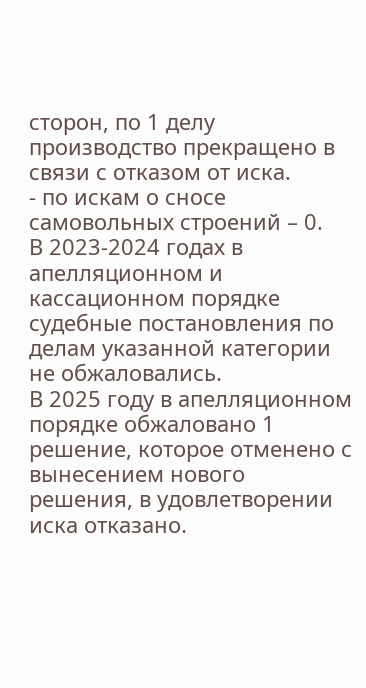сторон, по 1 делу производство прекращено в связи с отказом от иска.
- по искам о сносе самовольных строений – 0.
В 2023-2024 годах в апелляционном и кассационном порядке судебные постановления по делам указанной категории не обжаловались.
В 2025 году в апелляционном порядке обжаловано 1 решение, которое отменено с вынесением нового решения, в удовлетворении иска отказано.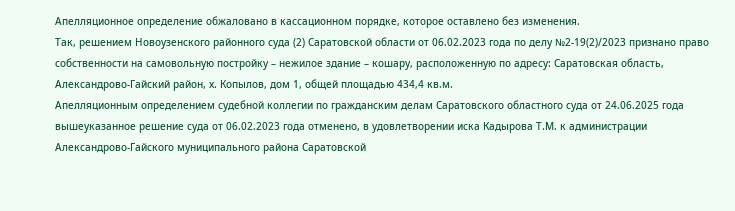Апелляционное определение обжаловано в кассационном порядке, которое оставлено без изменения.
Так, решением Новоузенского районного суда (2) Саратовской области от 06.02.2023 года по делу №2-19(2)/2023 признано право собственности на самовольную постройку – нежилое здание – кошару, расположенную по адресу: Саратовская область, Александрово-Гайский район, х. Копылов, дом 1, общей площадью 434,4 кв.м.
Апелляционным определением судебной коллегии по гражданским делам Саратовского областного суда от 24.06.2025 года вышеуказанное решение суда от 06.02.2023 года отменено, в удовлетворении иска Кадырова Т.М. к администрации Александрово-Гайского муниципального района Саратовской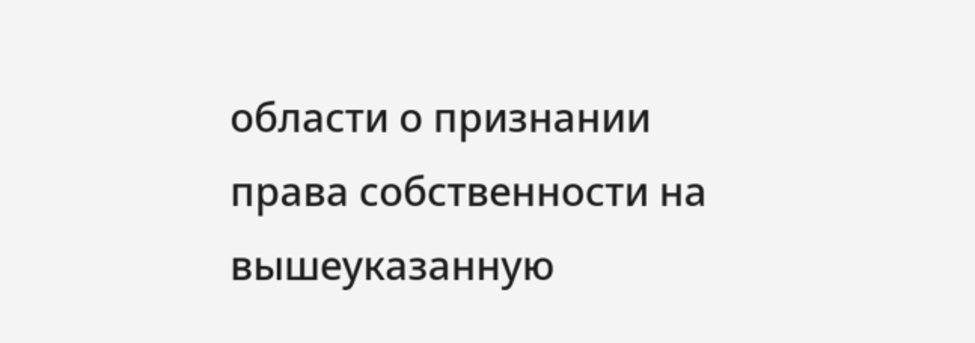области о признании права собственности на вышеуказанную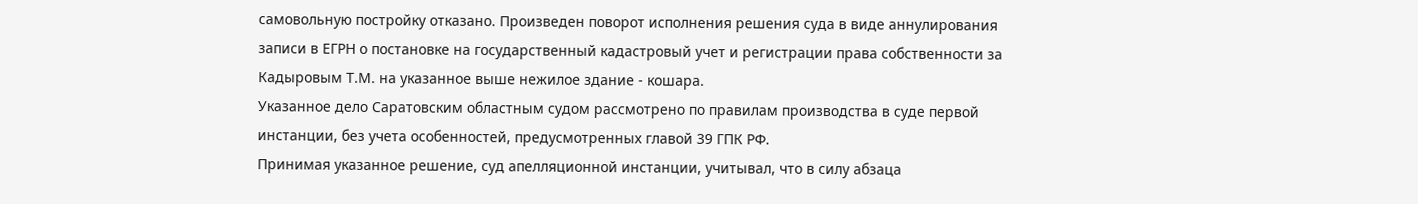самовольную постройку отказано. Произведен поворот исполнения решения суда в виде аннулирования записи в ЕГРН о постановке на государственный кадастровый учет и регистрации права собственности за Кадыровым Т.М. на указанное выше нежилое здание - кошара.
Указанное дело Саратовским областным судом рассмотрено по правилам производства в суде первой инстанции, без учета особенностей, предусмотренных главой 39 ГПК РФ.
Принимая указанное решение, суд апелляционной инстанции, учитывал, что в силу абзаца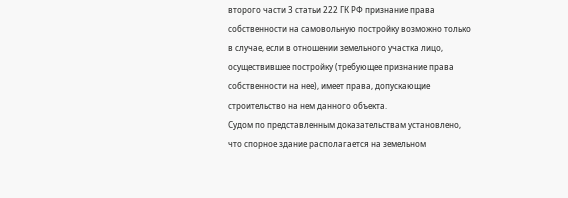второго части 3 статьи 222 ГК РФ признание права собственности на самовольную постройку возможно только в случае, если в отношении земельного участка лицо, осуществившее постройку (требующее признание права собственности на нее), имеет права, допускающие строительство на нем данного объекта.
Судом по представленным доказательствам установлено, что спорное здание располагается на земельном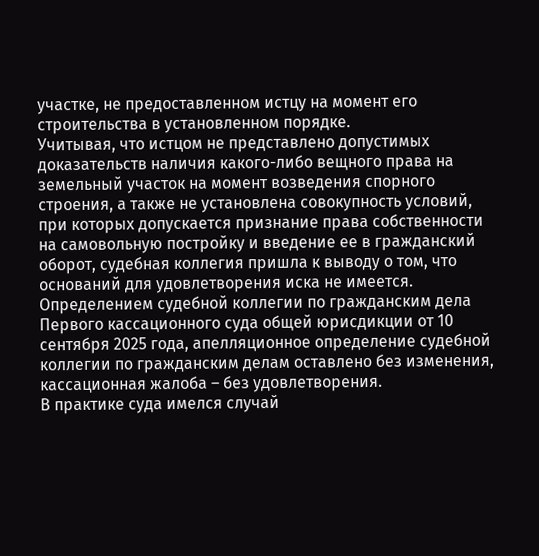участке, не предоставленном истцу на момент его строительства в установленном порядке.
Учитывая, что истцом не представлено допустимых доказательств наличия какого-либо вещного права на земельный участок на момент возведения спорного строения, а также не установлена совокупность условий, при которых допускается признание права собственности на самовольную постройку и введение ее в гражданский оборот, судебная коллегия пришла к выводу о том, что оснований для удовлетворения иска не имеется.
Определением судебной коллегии по гражданским дела Первого кассационного суда общей юрисдикции от 10 сентября 2025 года, апелляционное определение судебной коллегии по гражданским делам оставлено без изменения, кассационная жалоба – без удовлетворения.
В практике суда имелся случай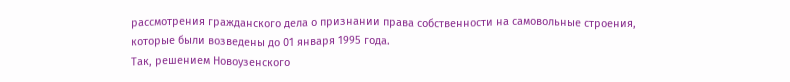рассмотрения гражданского дела о признании права собственности на самовольные строения, которые были возведены до 01 января 1995 года.
Так, решением Новоузенского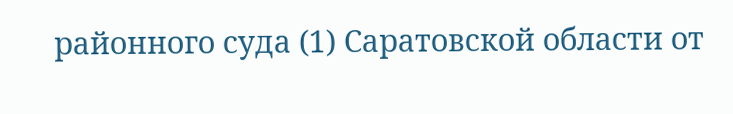районного суда (1) Саратовской области от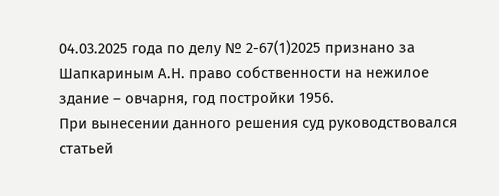04.03.2025 года по делу № 2-67(1)2025 признано за Шапкариным А.Н. право собственности на нежилое здание – овчарня, год постройки 1956.
При вынесении данного решения суд руководствовался статьей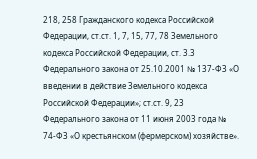218, 258 Гражданского кодекса Российской Федерации, ст.ст. 1, 7, 15, 77, 78 Земельного кодекса Российской Федерации, ст. 3.3 Федерального закона от 25.10.2001 № 137-ФЗ «О введении в действие Земельного кодекса Российской Федерации»; ст.ст. 9, 23 Федерального закона от 11 июня 2003 года № 74-ФЗ «О крестьянском (фермерском) хозяйстве».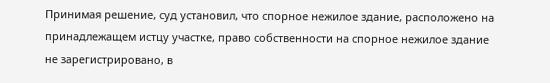Принимая решение, суд установил, что спорное нежилое здание, расположено на принадлежащем истцу участке, право собственности на спорное нежилое здание не зарегистрировано, в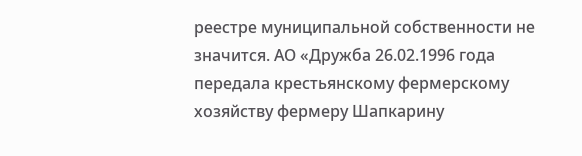реестре муниципальной собственности не значится. АО «Дружба 26.02.1996 года передала крестьянскому фермерскому хозяйству фермеру Шапкарину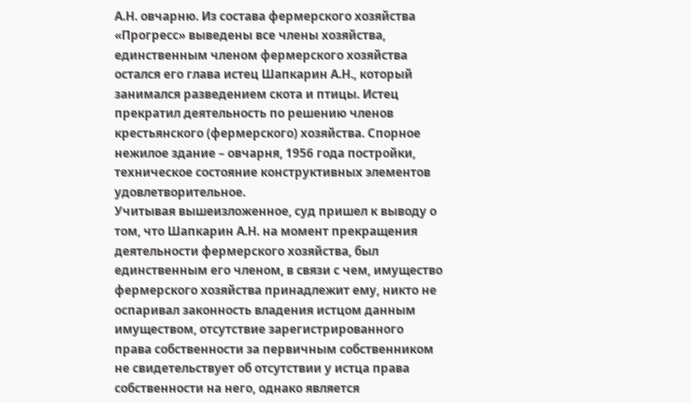А.Н. овчарню. Из состава фермерского хозяйства «Прогресс» выведены все члены хозяйства, единственным членом фермерского хозяйства остался его глава истец Шапкарин А.Н., который занимался разведением скота и птицы. Истец прекратил деятельность по решению членов крестьянского (фермерского) хозяйства. Спорное нежилое здание – овчарня, 1956 года постройки, техническое состояние конструктивных элементов удовлетворительное.
Учитывая вышеизложенное, суд пришел к выводу о том, что Шапкарин А.Н. на момент прекращения деятельности фермерского хозяйства, был единственным его членом, в связи с чем, имущество фермерского хозяйства принадлежит ему, никто не оспаривал законность владения истцом данным имуществом, отсутствие зарегистрированного права собственности за первичным собственником не свидетельствует об отсутствии у истца права собственности на него, однако является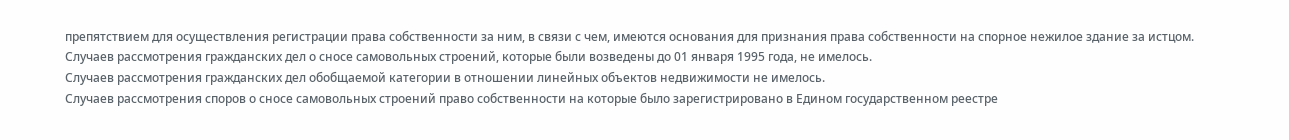препятствием для осуществления регистрации права собственности за ним, в связи с чем, имеются основания для признания права собственности на спорное нежилое здание за истцом.
Случаев рассмотрения гражданских дел о сносе самовольных строений, которые были возведены до 01 января 1995 года, не имелось.
Случаев рассмотрения гражданских дел обобщаемой категории в отношении линейных объектов недвижимости не имелось.
Случаев рассмотрения споров о сносе самовольных строений право собственности на которые было зарегистрировано в Едином государственном реестре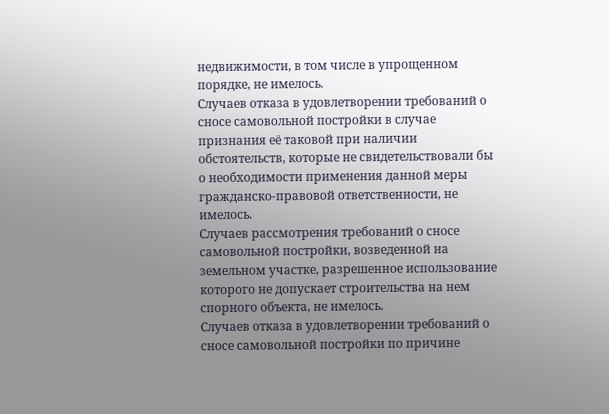недвижимости, в том числе в упрощенном порядке, не имелось.
Случаев отказа в удовлетворении требований о сносе самовольной постройки в случае признания её таковой при наличии обстоятельств, которые не свидетельствовали бы о необходимости применения данной меры гражданско-правовой ответственности, не имелось.
Случаев рассмотрения требований о сносе самовольной постройки, возведенной на земельном участке, разрешенное использование которого не допускает строительства на нем спорного объекта, не имелось.
Случаев отказа в удовлетворении требований о сносе самовольной постройки по причине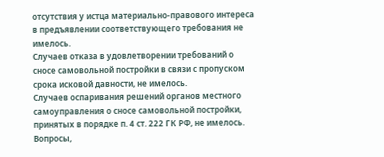отсутствия у истца материально-правового интереса в предъявлении соответствующего требования не имелось.
Случаев отказа в удовлетворении требований о сносе самовольной постройки в связи с пропуском срока исковой давности, не имелось.
Случаев оспаривания решений органов местного самоуправления о сносе самовольной постройки, принятых в порядке п. 4 ст. 222 ГК РФ, не имелось.
Вопросы,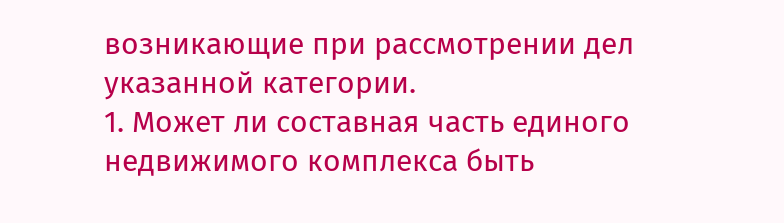возникающие при рассмотрении дел указанной категории.
1. Может ли составная часть единого недвижимого комплекса быть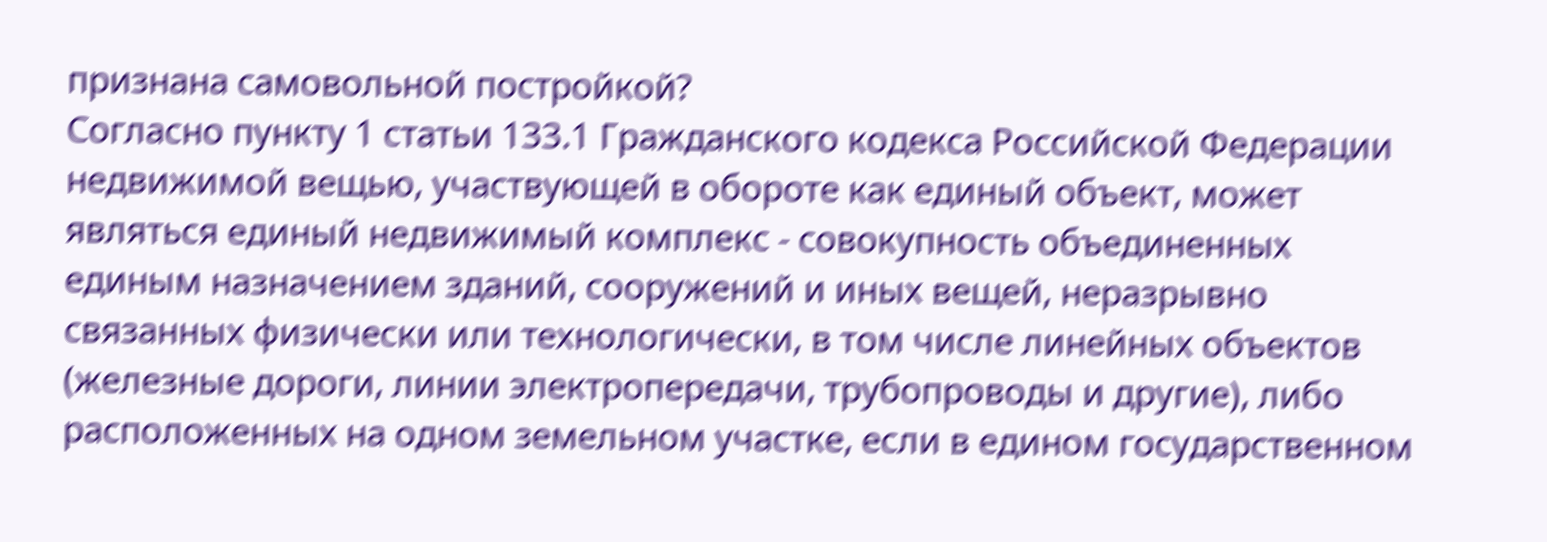признана самовольной постройкой?
Согласно пункту 1 статьи 133.1 Гражданского кодекса Российской Федерации недвижимой вещью, участвующей в обороте как единый объект, может являться единый недвижимый комплекс - совокупность объединенных единым назначением зданий, сооружений и иных вещей, неразрывно связанных физически или технологически, в том числе линейных объектов (железные дороги, линии электропередачи, трубопроводы и другие), либо расположенных на одном земельном участке, если в едином государственном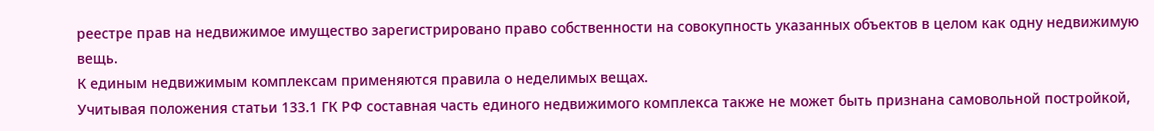реестре прав на недвижимое имущество зарегистрировано право собственности на совокупность указанных объектов в целом как одну недвижимую вещь.
К единым недвижимым комплексам применяются правила о неделимых вещах.
Учитывая положения статьи 133.1 ГК РФ составная часть единого недвижимого комплекса также не может быть признана самовольной постройкой,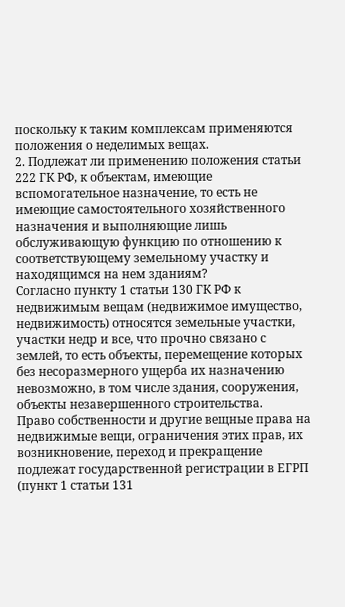поскольку к таким комплексам применяются положения о неделимых вещах.
2. Подлежат ли применению положения статьи 222 ГК РФ, к объектам, имеющие вспомогательное назначение, то есть не имеющие самостоятельного хозяйственного назначения и выполняющие лишь обслуживающую функцию по отношению к соответствующему земельному участку и находящимся на нем зданиям?
Согласно пункту 1 статьи 130 ГК РФ к недвижимым вещам (недвижимое имущество, недвижимость) относятся земельные участки, участки недр и все, что прочно связано с землей, то есть объекты, перемещение которых без несоразмерного ущерба их назначению невозможно, в том числе здания, сооружения, объекты незавершенного строительства.
Право собственности и другие вещные права на недвижимые вещи, ограничения этих прав, их возникновение, переход и прекращение подлежат государственной регистрации в ЕГРП (пункт 1 статьи 131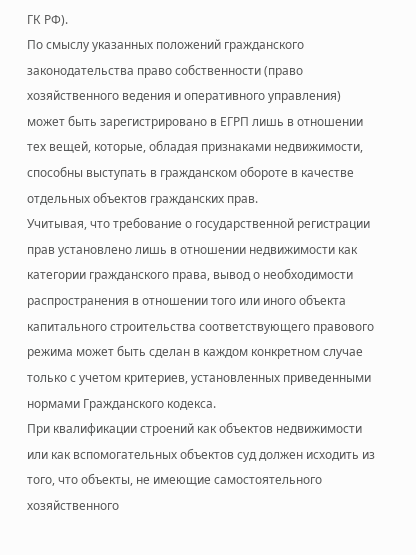ГК РФ).
По смыслу указанных положений гражданского законодательства право собственности (право хозяйственного ведения и оперативного управления) может быть зарегистрировано в ЕГРП лишь в отношении тех вещей, которые, обладая признаками недвижимости, способны выступать в гражданском обороте в качестве отдельных объектов гражданских прав.
Учитывая, что требование о государственной регистрации прав установлено лишь в отношении недвижимости как категории гражданского права, вывод о необходимости распространения в отношении того или иного объекта капитального строительства соответствующего правового режима может быть сделан в каждом конкретном случае только с учетом критериев, установленных приведенными нормами Гражданского кодекса.
При квалификации строений как объектов недвижимости или как вспомогательных объектов суд должен исходить из того, что объекты, не имеющие самостоятельного хозяйственного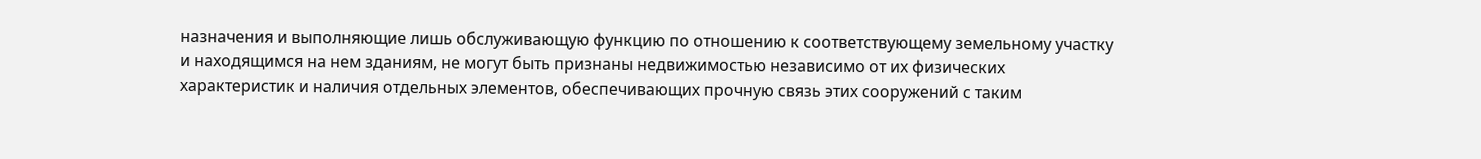назначения и выполняющие лишь обслуживающую функцию по отношению к соответствующему земельному участку и находящимся на нем зданиям, не могут быть признаны недвижимостью независимо от их физических характеристик и наличия отдельных элементов, обеспечивающих прочную связь этих сооружений с таким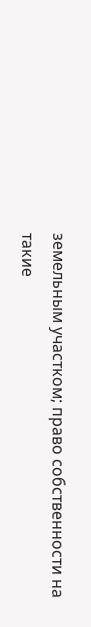земельным участком; право собственности на такие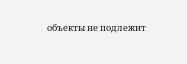объекты не подлежит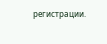регистрации.